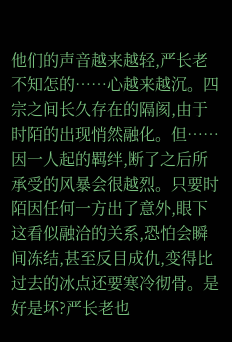他们的声音越来越轻,严长老不知怎的……心越来越沉。四宗之间长久存在的隔阂,由于时陌的出现悄然融化。但……因一人起的羁绊,断了之后所承受的风暴会很越烈。只要时陌因任何一方出了意外,眼下这看似融洽的关系,恐怕会瞬间冻结,甚至反目成仇,变得比过去的冰点还要寒冷彻骨。是好是坏?严长老也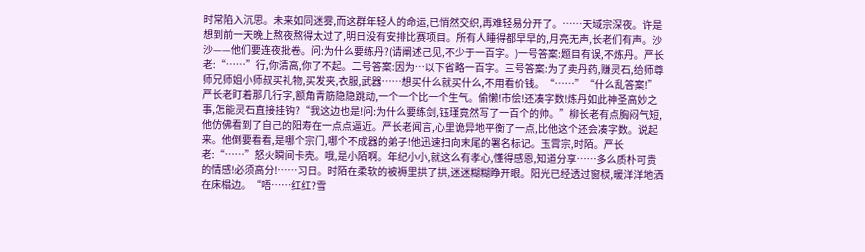时常陷入沉思。未来如同迷雾,而这群年轻人的命运,已悄然交织,再难轻易分开了。……天域宗深夜。许是想到前一天晚上熬夜熬得太过了,明日没有安排比赛项目。所有人睡得都早早的,月亮无声,长老们有声。沙沙——他们要连夜批卷。问:为什么要练丹?(请阐述己见,不少于一百字。)一号答案:题目有误,不炼丹。严长老:“……”行,你清高,你了不起。二号答案:因为…以下省略一百字。三号答案:为了卖丹药,赚灵石,给师尊师兄师姐小师叔买礼物,买发夹,衣服,武器……想买什么就买什么,不用看价钱。“……”“什么乱答案!”严长老盯着那几行字,额角青筋隐隐跳动,一个一个比一个生气。偷懒!市侩!还凑字数!炼丹如此神圣高妙之事,怎能灵石直接挂钩?“我这边也是!问:为什么要练剑,钰瑾竟然写了一百个的帅。”柳长老有点胸闷气短,他仿佛看到了自己的阳寿在一点点逼近。严长老闻言,心里诡异地平衡了一点,比他这个还会凑字数。说起来。他倒要看看,是哪个宗门,哪个不成器的弟子!他迅速扫向末尾的署名标记。玉霄宗,时陌。严长老:“……”怒火瞬间卡壳。哦,是小陌啊。年纪小小,就这么有孝心,懂得感恩,知道分享……多么质朴可贵的情感!必须高分!……习日。时陌在柔软的被褥里拱了拱,迷迷糊糊睁开眼。阳光已经透过窗棂,暖洋洋地洒在床榻边。“唔……红红?雪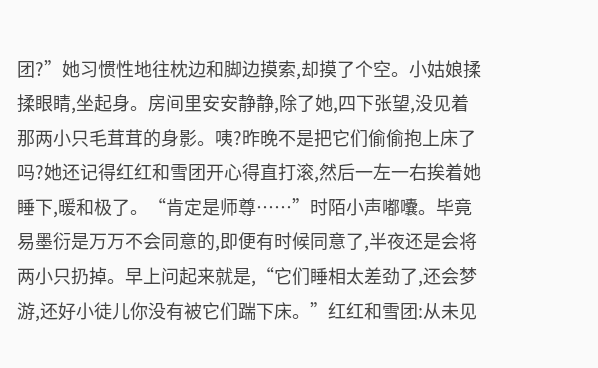团?”她习惯性地往枕边和脚边摸索,却摸了个空。小姑娘揉揉眼睛,坐起身。房间里安安静静,除了她,四下张望,没见着那两小只毛茸茸的身影。咦?昨晚不是把它们偷偷抱上床了吗?她还记得红红和雪团开心得直打滚,然后一左一右挨着她睡下,暖和极了。“肯定是师尊……”时陌小声嘟囔。毕竟易墨衍是万万不会同意的,即便有时候同意了,半夜还是会将两小只扔掉。早上问起来就是,“它们睡相太差劲了,还会梦游,还好小徒儿你没有被它们踹下床。”红红和雪团:从未见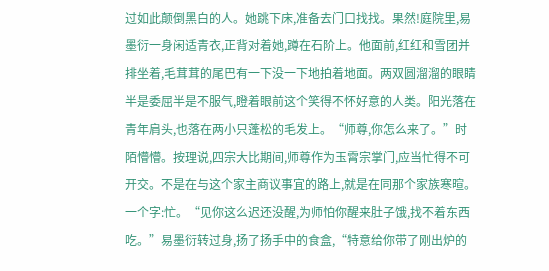过如此颠倒黑白的人。她跳下床,准备去门口找找。果然!庭院里,易墨衍一身闲适青衣,正背对着她,蹲在石阶上。他面前,红红和雪团并排坐着,毛茸茸的尾巴有一下没一下地拍着地面。两双圆溜溜的眼睛半是委屈半是不服气,瞪着眼前这个笑得不怀好意的人类。阳光落在青年肩头,也落在两小只蓬松的毛发上。“师尊,你怎么来了。”时陌懵懵。按理说,四宗大比期间,师尊作为玉霄宗掌门,应当忙得不可开交。不是在与这个家主商议事宜的路上,就是在同那个家族寒暄。一个字:忙。“见你这么迟还没醒,为师怕你醒来肚子饿,找不着东西吃。”易墨衍转过身,扬了扬手中的食盒,“特意给你带了刚出炉的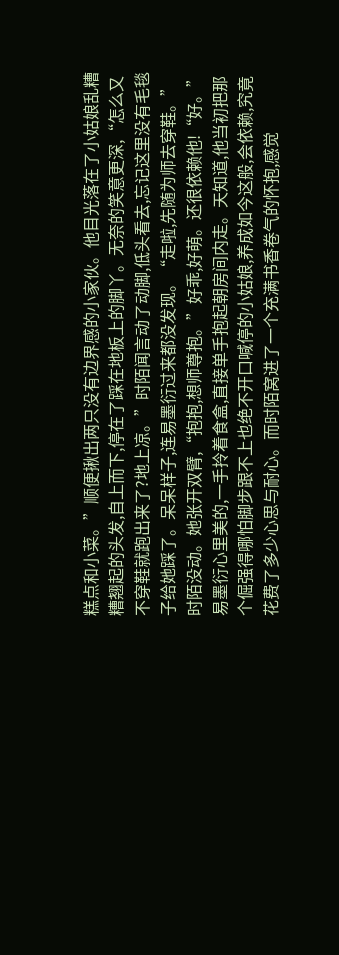糕点和小菜。”顺便揪出两只没有边界感的小家伙。他目光落在了小姑娘乱糟糟翘起的头发,自上而下,停在了踩在地板上的脚丫。无奈的笑意更深,“怎么又不穿鞋就跑出来了?地上凉。”时陌闻言动了动脚,低头看去,忘记这里没有毛毯子给她踩了。呆呆样子,连易墨衍过来都没发现。“走啦,先随为师去穿鞋。”时陌没动。她张开双臂,“抱抱,想师尊抱。”好乖,好萌。还很依赖他!“好。”易墨衍心里美的,一手拎着食盒,直接单手抱起朝房间内走。天知道,他当初把那个倔强得哪怕脚步跟不上也绝不开口喊停的小姑娘,养成如今这般,会依赖,究竟花费了多少心思与耐心。而时陌窝进了一个充满书香卷气的怀抱,感觉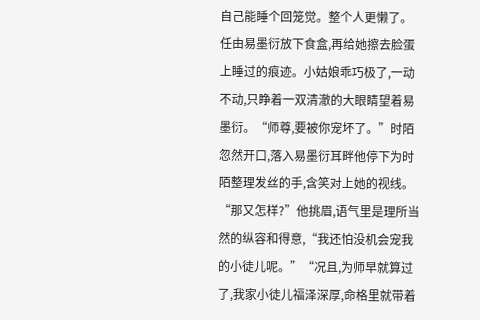自己能睡个回笼觉。整个人更懒了。任由易墨衍放下食盒,再给她擦去脸蛋上睡过的痕迹。小姑娘乖巧极了,一动不动,只睁着一双清澈的大眼睛望着易墨衍。“师尊,要被你宠坏了。”时陌忽然开口,落入易墨衍耳畔他停下为时陌整理发丝的手,含笑对上她的视线。“那又怎样?”他挑眉,语气里是理所当然的纵容和得意,“我还怕没机会宠我的小徒儿呢。”“况且,为师早就算过了,我家小徒儿福泽深厚,命格里就带着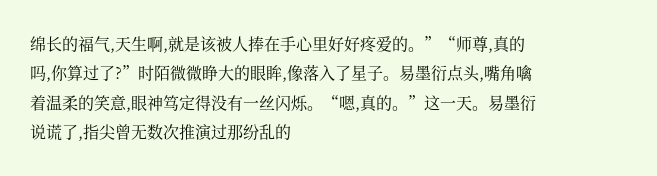绵长的福气,天生啊,就是该被人捧在手心里好好疼爱的。”“师尊,真的吗,你算过了?”时陌微微睁大的眼眸,像落入了星子。易墨衍点头,嘴角噙着温柔的笑意,眼神笃定得没有一丝闪烁。“嗯,真的。”这一天。易墨衍说谎了,指尖曾无数次推演过那纷乱的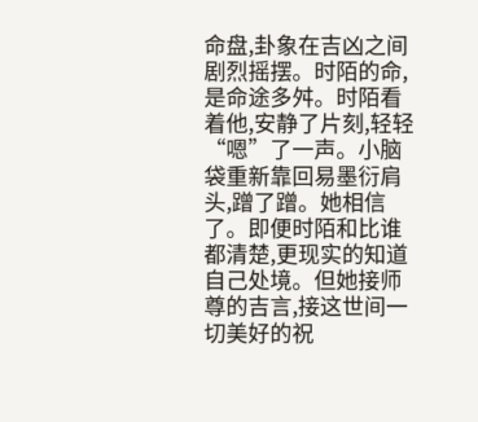命盘,卦象在吉凶之间剧烈摇摆。时陌的命,是命途多舛。时陌看着他,安静了片刻,轻轻“嗯”了一声。小脑袋重新靠回易墨衍肩头,蹭了蹭。她相信了。即便时陌和比谁都清楚,更现实的知道自己处境。但她接师尊的吉言,接这世间一切美好的祝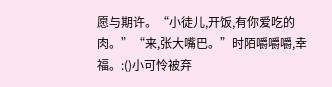愿与期许。“小徒儿,开饭,有你爱吃的肉。”“来,张大嘴巴。”时陌嚼嚼嚼,幸福。:()小可怜被弃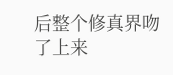后整个修真界吻了上来